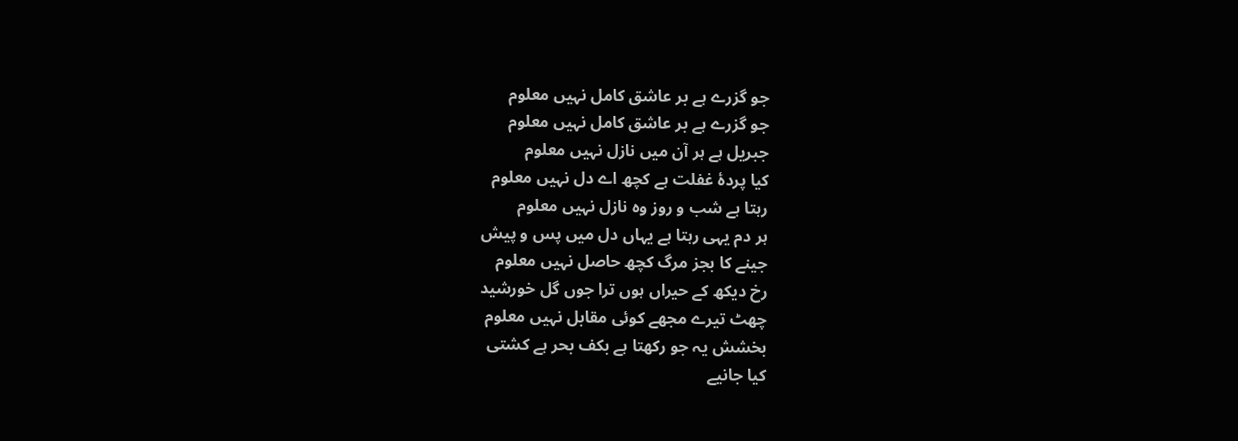جو گزرے ہے بر عاشق کامل نہیں معلوم
جو گزرے ہے بر عاشق کامل نہیں معلوم
جبریل ہے ہر آن میں نازل نہیں معلوم
کیا پردۂ غفلت ہے کچھ اے دل نہیں معلوم
رہتا ہے شب و روز وہ نازل نہیں معلوم
ہر دم یہی رہتا ہے یہاں دل میں پس و پیش
جینے کا بجز مرگ کچھ حاصل نہیں معلوم
رخ دیکھ کے حیراں ہوں ترا جوں گل خورشید
چھٹ تیرے مجھے کوئی مقابل نہیں معلوم
بخشش یہ جو رکھتا ہے بکف بحر ہے کشتی
کیا جانیے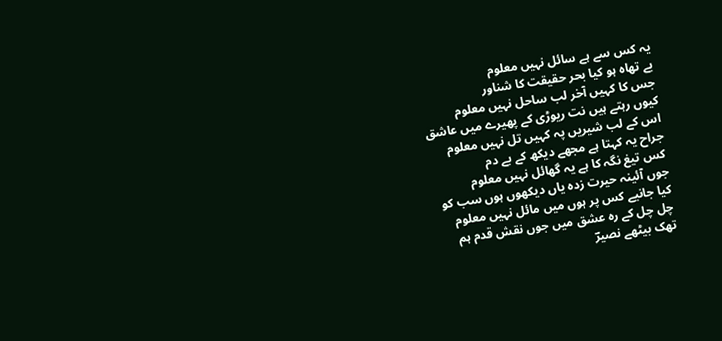یہ کس سے ہے سائل نہیں معلوم
بے تھاہ ہو کیا بحر حقیقت کا شناور
جس کا کہیں آخر لب ساحل نہیں معلوم
کیوں رہتے ہیں نت ریوڑی کے پھیرے میں عاشق
اس کے لب شیریں پہ کہیں تل نہیں معلوم
جراح یہ کہتا ہے مجھے دیکھ کے بے دم
کس تیغ نگہ کا ہے یہ گھائل نہیں معلوم
جوں آئینہ حیرت زدہ یاں دیکھوں ہوں سب کو
کیا جانیے کس پر ہوں میں مائل نہیں معلوم
چل چل کے رہ عشق میں جوں نقش قدم ہم
تھک بیٹھے نصیرؔ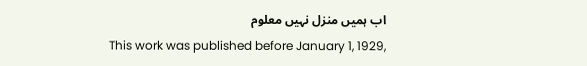اب ہمیں منزل نہیں معلوم
This work was published before January 1, 1929,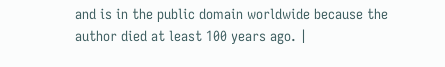and is in the public domain worldwide because the author died at least 100 years ago. |